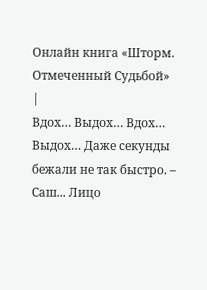Онлайн книга «Шторм. Отмеченный Судьбой»
|
Вдох… Выдох… Вдох… Выдох… Даже секунды бежали не так быстро. – Саш... Лицо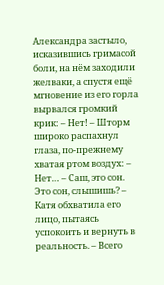Александра застыло, исказившись гримасой боли, на нём заходили желваки, а спустя ещё мгновение из его горла вырвался громкий крик: – Нет! – Шторм широко распахнул глаза, по-прежнему хватая ртом воздух: – Нет… – Саш, это сон. Это сон, слышишь? – Катя обхватила его лицо, пытаясь успокоить и вернуть в реальность. – Всего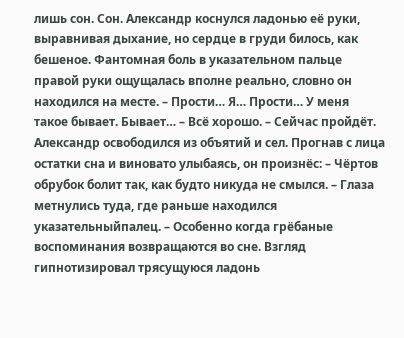лишь сон. Сон. Александр коснулся ладонью её руки, выравнивая дыхание, но сердце в груди билось, как бешеное. Фантомная боль в указательном пальце правой руки ощущалась вполне реально, словно он находился на месте. – Прости… Я… Прости… У меня такое бывает. Бывает… – Всё хорошо. – Сейчас пройдёт. Александр освободился из объятий и сел. Прогнав с лица остатки сна и виновато улыбаясь, он произнёс: – Чёртов обрубок болит так, как будто никуда не смылся. – Глаза метнулись туда, где раньше находился указательныйпалец. – Особенно когда грёбаные воспоминания возвращаются во сне. Взгляд гипнотизировал трясущуюся ладонь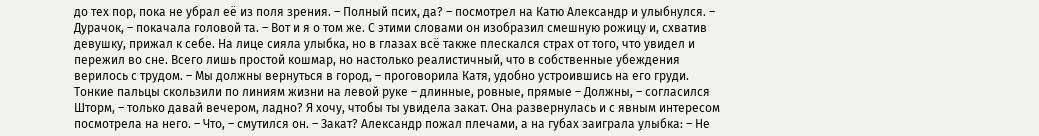до тех пор, пока не убрал её из поля зрения. – Полный псих, да? – посмотрел на Катю Александр и улыбнулся. – Дурачок, – покачала головой та. – Вот и я о том же. С этими словами он изобразил смешную рожицу и, схватив девушку, прижал к себе. На лице сияла улыбка, но в глазах всё также плескался страх от того, что увидел и пережил во сне. Всего лишь простой кошмар, но настолько реалистичный, что в собственные убеждения верилось с трудом. – Мы должны вернуться в город, – проговорила Катя, удобно устроившись на его груди. Тонкие пальцы скользили по линиям жизни на левой руке – длинные, ровные, прямые – Должны, – согласился Шторм, – только давай вечером, ладно? Я хочу, чтобы ты увидела закат. Она развернулась и с явным интересом посмотрела на него. – Что, – смутился он. – Закат? Александр пожал плечами, а на губах заиграла улыбка: – Не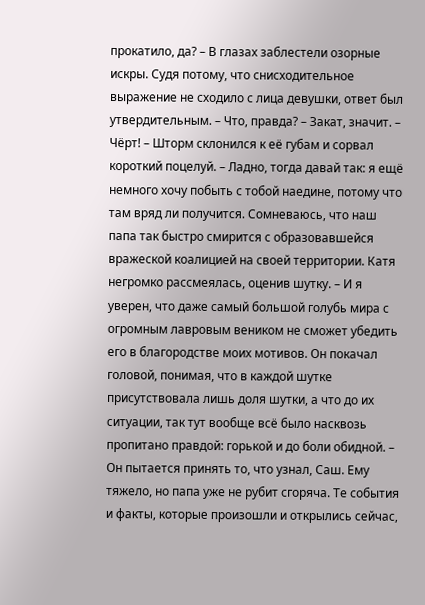прокатило, да? – В глазах заблестели озорные искры. Судя потому, что снисходительное выражение не сходило с лица девушки, ответ был утвердительным. – Что, правда? – Закат, значит. – Чёрт! – Шторм склонился к её губам и сорвал короткий поцелуй. – Ладно, тогда давай так: я ещё немного хочу побыть с тобой наедине, потому что там вряд ли получится. Сомневаюсь, что наш папа так быстро смирится с образовавшейся вражеской коалицией на своей территории. Катя негромко рассмеялась, оценив шутку. – И я уверен, что даже самый большой голубь мира с огромным лавровым веником не сможет убедить его в благородстве моих мотивов. Он покачал головой, понимая, что в каждой шутке присутствовала лишь доля шутки, а что до их ситуации, так тут вообще всё было насквозь пропитано правдой: горькой и до боли обидной. – Он пытается принять то, что узнал, Саш. Ему тяжело, но папа уже не рубит сгоряча. Те события и факты, которые произошли и открылись сейчас,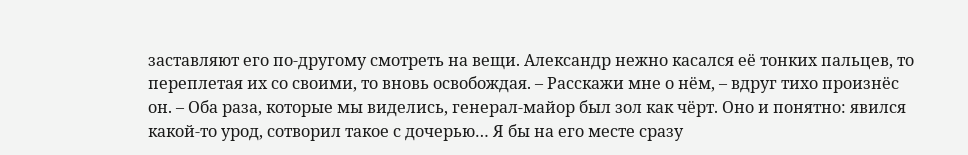заставляют его по-другому смотреть на вещи. Александр нежно касался её тонких пальцев, то переплетая их со своими, то вновь освобождая. – Расскажи мне о нём, – вдруг тихо произнёс он. – Оба раза, которые мы виделись, генерал-майор был зол как чёрт. Оно и понятно: явился какой-то урод, сотворил такое с дочерью… Я бы на его месте сразу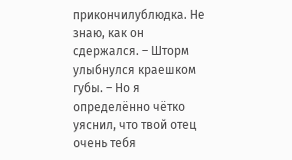прикончилублюдка. Не знаю, как он сдержался. – Шторм улыбнулся краешком губы. – Но я определённо чётко уяснил, что твой отец очень тебя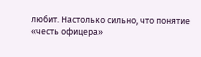любит. Настолько сильно, что понятие «честь офицера»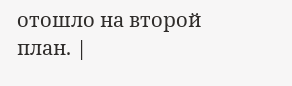отошло на второй план. |